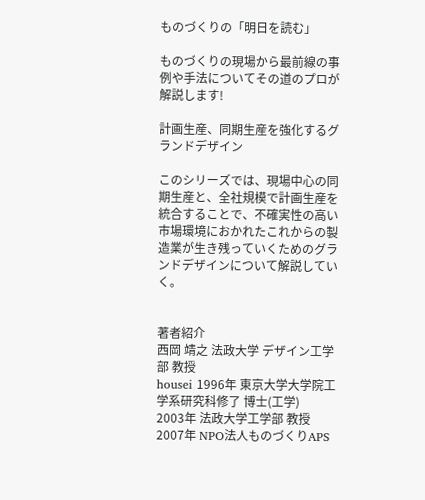ものづくりの「明日を読む」

ものづくりの現場から最前線の事例や手法についてその道のプロが解説します!

計画生産、同期生産を強化するグランドデザイン

このシリーズでは、現場中心の同期生産と、全社規模で計画生産を統合することで、不確実性の高い市場環境におかれたこれからの製造業が生き残っていくためのグランドデザインについて解説していく。


著者紹介
西岡 靖之 法政大学 デザイン工学部 教授
housei 1996年 東京大学大学院工学系研究科修了 博士(工学)
2003年 法政大学工学部 教授
2007年 NPO法人ものづくりAPS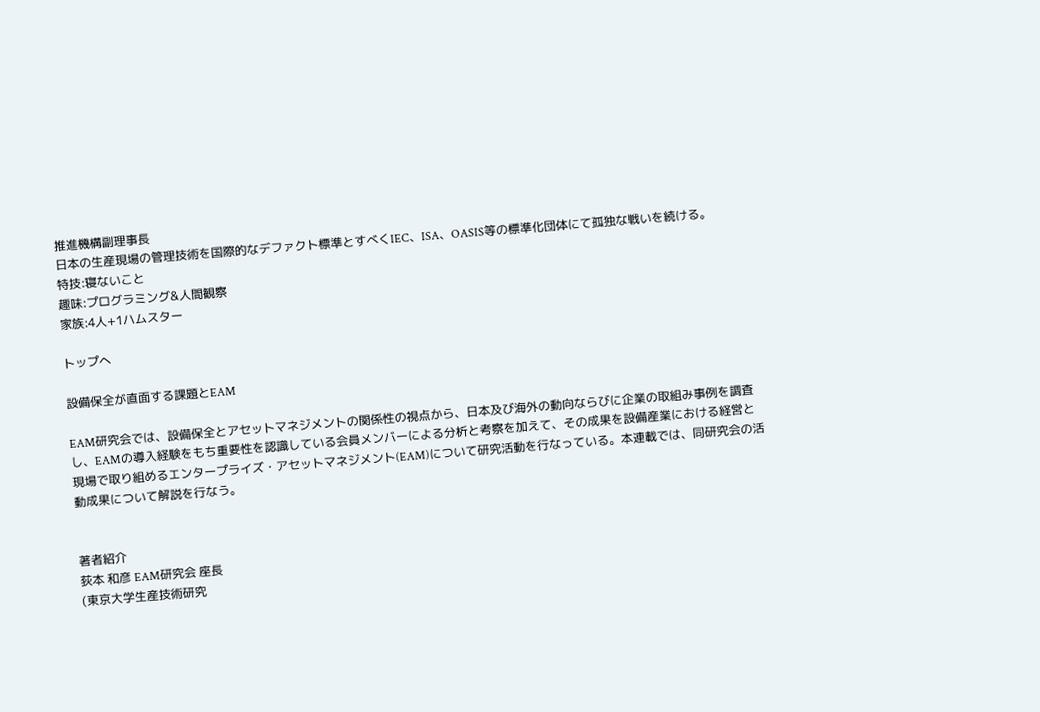推進機構副理事長
日本の生産現場の管理技術を国際的なデファクト標準とすべくIEC、ISA、OASIS等の標準化団体にて孤独な戦いを続ける。
特技:寝ないこと
趣味:プログラミング&人間観察
家族:4人+1ハムスター

トップへ

設備保全が直面する課題とEAM

EAM研究会では、設備保全とアセットマネジメントの関係性の視点から、日本及び海外の動向ならびに企業の取組み事例を調査し、EAMの導入経験をもち重要性を認識している会員メンバーによる分析と考察を加えて、その成果を設備産業における経営と現場で取り組めるエンタープライズ・アセットマネジメント(EAM)について研究活動を行なっている。本連載では、同研究会の活動成果について解説を行なう。


著者紹介
荻本 和彦 EAM研究会 座長
(東京大学生産技術研究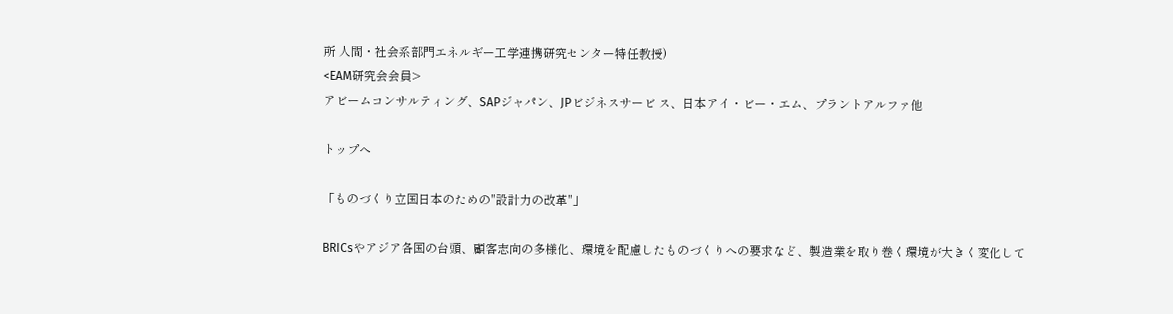所 人間・社会系部門エネルギー工学連携研究センター特任教授)
<EAM研究会会員>
アビームコンサルティング、SAPジャパン、JPビジネスサービ ス、日本アイ・ビー・エム、プラントアルファ他

トップへ

「ものづくり立国日本のための"設計力の改革"」

BRICsやアジア各国の台頭、顧客志向の多様化、環境を配慮したものづくりへの要求など、製造業を取り巻く環境が大きく変化して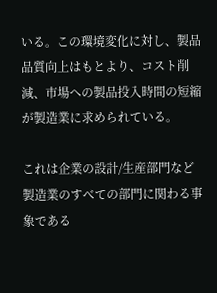いる。この環境変化に対し、製品品質向上はもとより、コスト削減、市場への製品投入時間の短縮が製造業に求められている。

これは企業の設計/生産部門など製造業のすべての部門に関わる事象である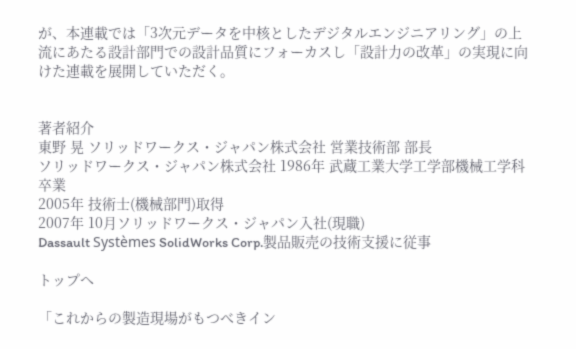が、本連載では「3次元データを中核としたデジタルエンジニアリング」の上流にあたる設計部門での設計品質にフォーカスし「設計力の改革」の実現に向けた連載を展開していただく。


著者紹介
東野 晃 ソリッドワークス・ジャパン株式会社 営業技術部 部長
ソリッドワークス・ジャパン株式会社 1986年 武蔵工業大学工学部機械工学科卒業
2005年 技術士(機械部門)取得
2007年 10月ソリッドワークス・ジャパン入社(現職)
Dassault Systèmes SolidWorks Corp.製品販売の技術支援に従事

トップへ

「これからの製造現場がもつべきイン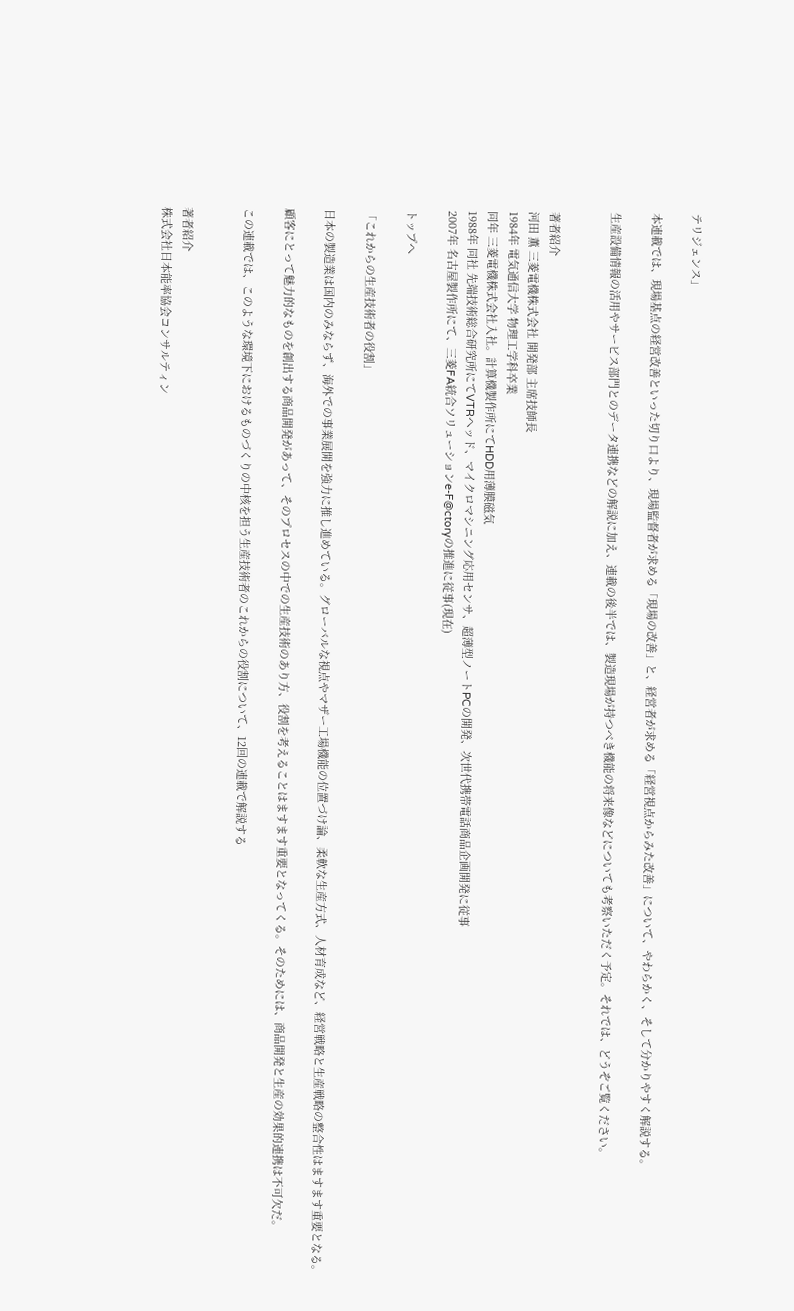テリジェンス」

本連載では、現場基点の経営改善といった切り口より、現場監督者が求める「現場の改善」と、経営者が求める「経営視点からみた改善」について、やわらかく、そして分かりやすく解説する。

生産設備情報の活用やサービス部門とのデータ連携などの解説に加え、連載の後半では、製造現場が持つべき機能の将来像などについても考察いただく予定。それでは、どうぞご覧ください。


著者紹介
河田 薫 三菱電機株式会社 開発部 主席技師長
1984年 電気通信大学 物理工学科卒業
同年 三菱電機株式会社入社。計算機製作所にてHDD用薄膜磁気
1988年 同社 先端技術総合研究所にてVTRヘッド、マイクロマシニング応用センサ、超薄型ノートPCの開発、次世代携帯電話商品企画開発に従事
2007年 名古屋製作所にて、三菱FA統合ソリューションe-F@ctoryの推進に従事(現在)

トップへ

「これからの生産技術者の役割」

日本の製造業は国内のみならず、海外での事業展開を強力に推し進めている。グローバルな視点やマザー工場機能の位置づけ論、柔軟な生産方式、人材育成など、経営戦略と生産戦略の整合性はますます重要となる。

顧客にとって魅力的なものを創出する商品開発があって、そのプロセスの中での生産技術のあり方、役割を考えることはますます重要となってくる。そのためには、商品開発と生産の効果的連携は不可欠だ。

この連載では、このような環境下におけるものづくりの中核を担う生産技術者のこれからの役割について、12回の連載で解説する


著者紹介
株式会社日本能率協会コンサルティン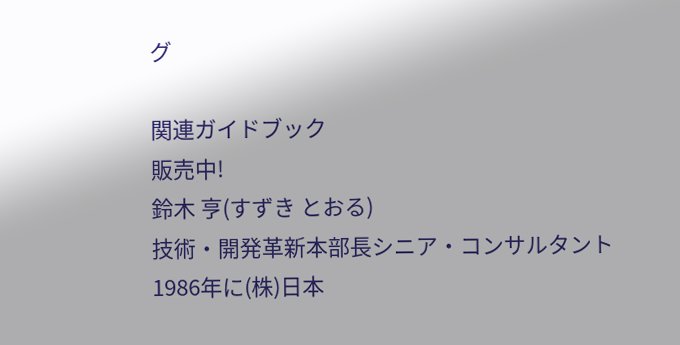グ

関連ガイドブック
販売中!
鈴木 亨(すずき とおる)
技術・開発革新本部長シニア・コンサルタント
1986年に(株)日本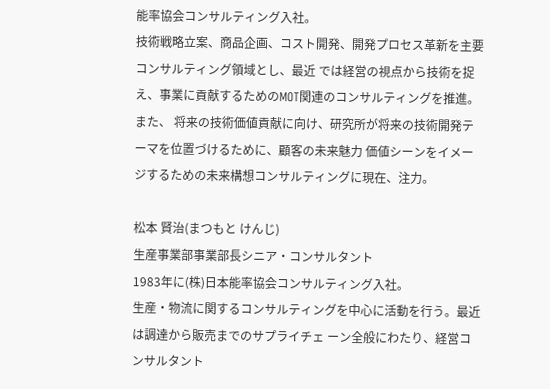能率協会コンサルティング入社。
技術戦略立案、商品企画、コスト開発、開発プロセス革新を主要コンサルティング領域とし、最近 では経営の視点から技術を捉え、事業に貢献するためのMOT関連のコンサルティングを推進。また、 将来の技術価値貢献に向け、研究所が将来の技術開発テーマを位置づけるために、顧客の未来魅力 価値シーンをイメージするための未来構想コンサルティングに現在、注力。

松本 賢治(まつもと けんじ)
生産事業部事業部長シニア・コンサルタント
1983年に(株)日本能率協会コンサルティング入社。
生産・物流に関するコンサルティングを中心に活動を行う。最近は調達から販売までのサプライチェ ーン全般にわたり、経営コンサルタント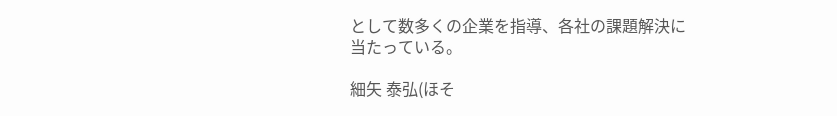として数多くの企業を指導、各社の課題解決に当たっている。

細矢 泰弘(ほそ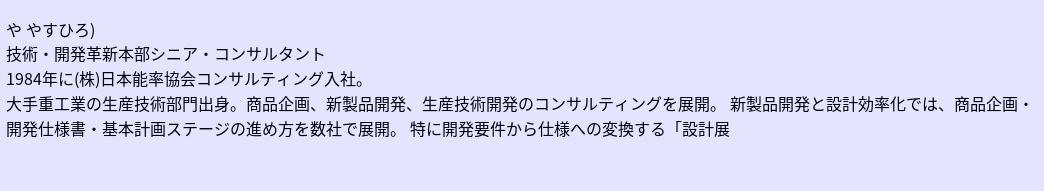や やすひろ)
技術・開発革新本部シニア・コンサルタント
1984年に(株)日本能率協会コンサルティング入社。
大手重工業の生産技術部門出身。商品企画、新製品開発、生産技術開発のコンサルティングを展開。 新製品開発と設計効率化では、商品企画・開発仕様書・基本計画ステージの進め方を数社で展開。 特に開発要件から仕様への変換する「設計展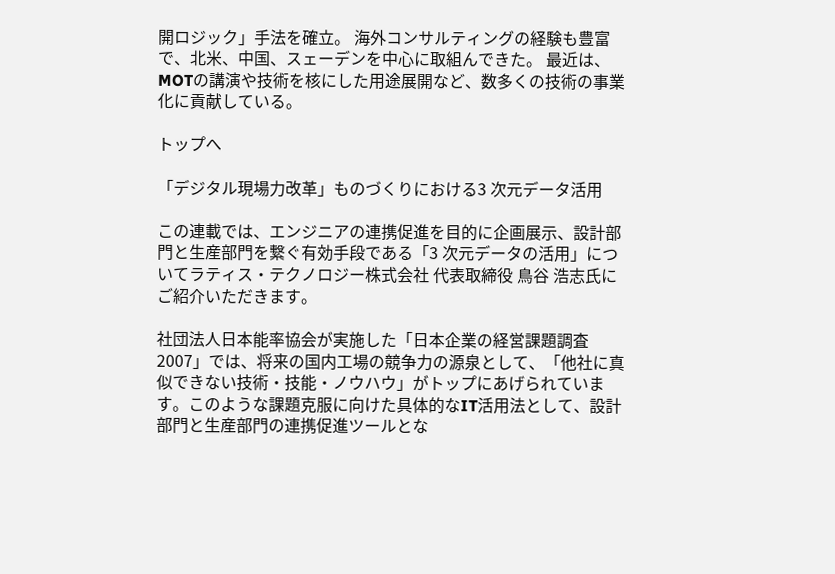開ロジック」手法を確立。 海外コンサルティングの経験も豊富で、北米、中国、スェーデンを中心に取組んできた。 最近は、MOTの講演や技術を核にした用途展開など、数多くの技術の事業化に貢献している。

トップへ

「デジタル現場力改革」ものづくりにおける3 次元データ活用

この連載では、エンジニアの連携促進を目的に企画展示、設計部門と生産部門を繋ぐ有効手段である「3 次元データの活用」についてラティス・テクノロジー株式会社 代表取締役 鳥谷 浩志氏にご紹介いただきます。

社団法人日本能率協会が実施した「日本企業の経営課題調査2007」では、将来の国内工場の競争力の源泉として、「他社に真似できない技術・技能・ノウハウ」がトップにあげられています。このような課題克服に向けた具体的なIT活用法として、設計部門と生産部門の連携促進ツールとな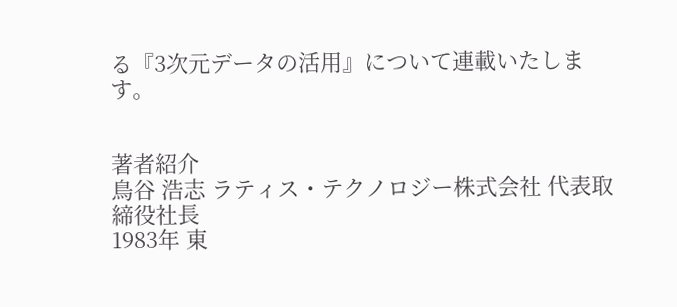る『3次元データの活用』について連載いたします。


著者紹介
鳥谷 浩志 ラティス・テクノロジー株式会社 代表取締役社長
1983年 東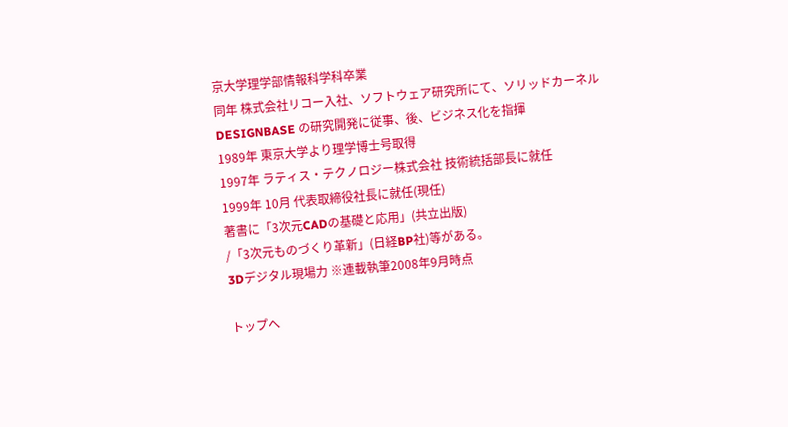京大学理学部情報科学科卒業
同年 株式会社リコー入社、ソフトウェア研究所にて、ソリッドカーネル
DESIGNBASE の研究開発に従事、後、ビジネス化を指揮
1989年 東京大学より理学博士号取得
1997年 ラティス・テクノロジー株式会社 技術統括部長に就任
1999年 10月 代表取締役社長に就任(現任)
著書に「3次元CADの基礎と応用」(共立出版)
/「3次元ものづくり革新」(日経BP社)等がある。
3Dデジタル現場力 ※連載執筆2008年9月時点

トップへ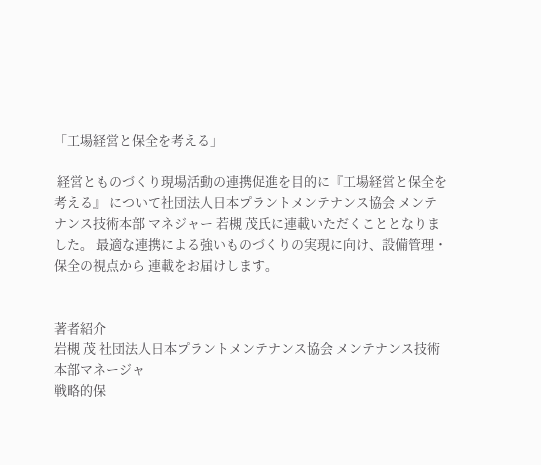「工場経営と保全を考える」

 経営とものづくり現場活動の連携促進を目的に『工場経営と保全を考える』 について社団法人日本プラントメンテナンス協会 メンテナンス技術本部 マネジャー 若槻 茂氏に連載いただくこととなりました。 最適な連携による強いものづくりの実現に向け、設備管理・保全の視点から 連載をお届けします。


著者紹介
岩槻 茂 社団法人日本プラントメンテナンス協会 メンテナンス技術本部マネージャ
戦略的保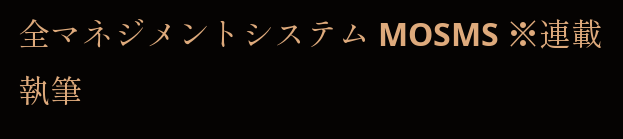全マネジメントシステム MOSMS ※連載執筆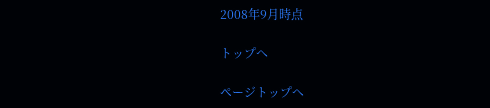2008年9月時点

トップへ

ページトップへ